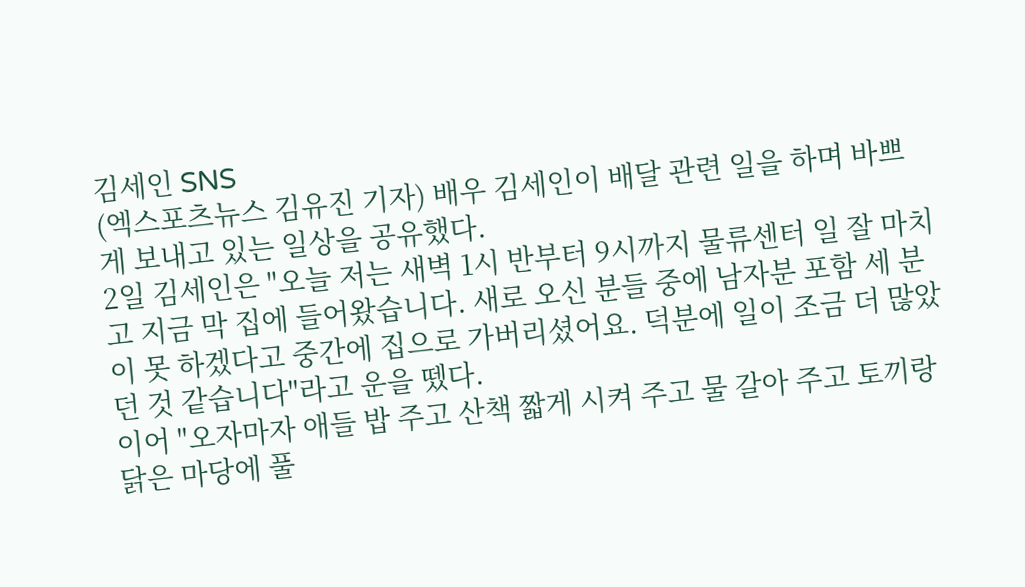김세인 SNS
(엑스포츠뉴스 김유진 기자) 배우 김세인이 배달 관련 일을 하며 바쁘게 보내고 있는 일상을 공유했다.
2일 김세인은 "오늘 저는 새벽 1시 반부터 9시까지 물류센터 일 잘 마치고 지금 막 집에 들어왔습니다. 새로 오신 분들 중에 남자분 포함 세 분이 못 하겠다고 중간에 집으로 가버리셨어요. 덕분에 일이 조금 더 많았던 것 같습니다"라고 운을 뗐다.
이어 "오자마자 애들 밥 주고 산책 짧게 시켜 주고 물 갈아 주고 토끼랑 닭은 마당에 풀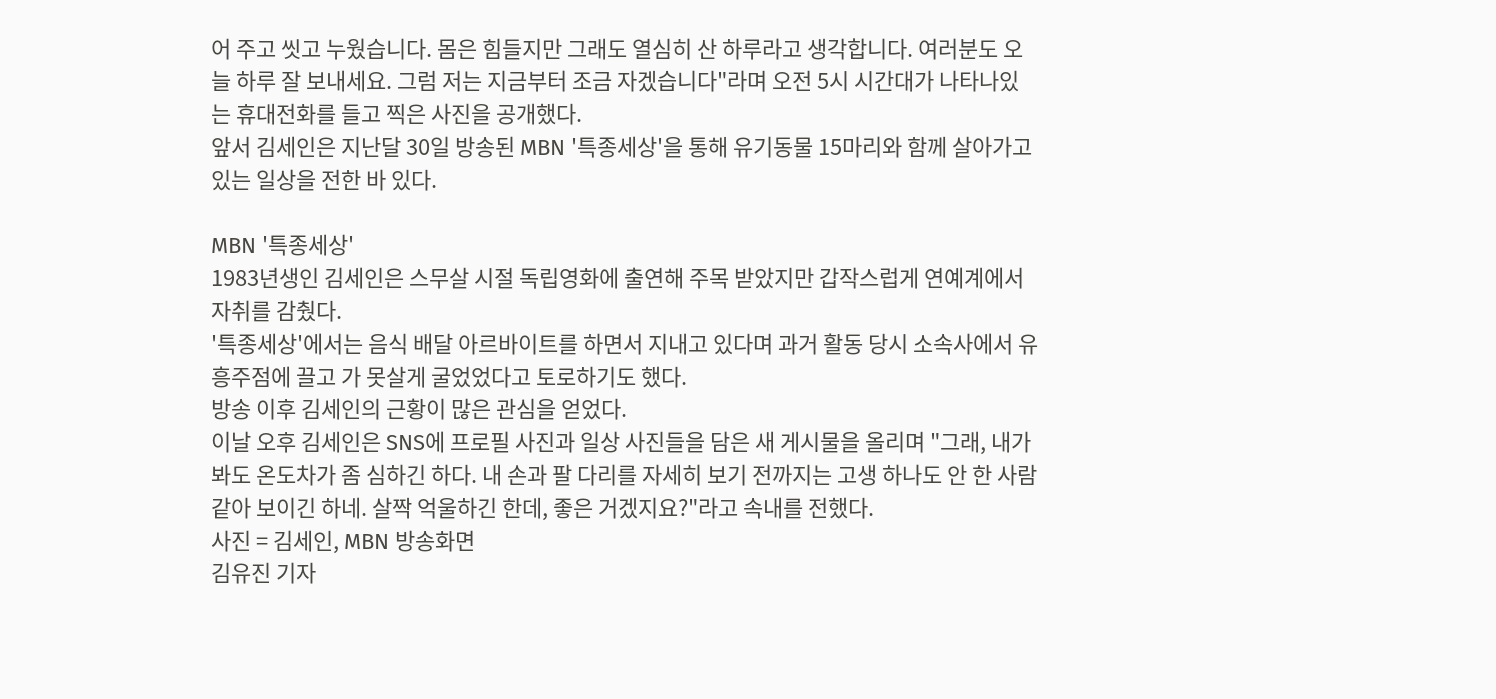어 주고 씻고 누웠습니다. 몸은 힘들지만 그래도 열심히 산 하루라고 생각합니다. 여러분도 오늘 하루 잘 보내세요. 그럼 저는 지금부터 조금 자겠습니다"라며 오전 5시 시간대가 나타나있는 휴대전화를 들고 찍은 사진을 공개했다.
앞서 김세인은 지난달 30일 방송된 MBN '특종세상'을 통해 유기동물 15마리와 함께 살아가고 있는 일상을 전한 바 있다.

MBN '특종세상'
1983년생인 김세인은 스무살 시절 독립영화에 출연해 주목 받았지만 갑작스럽게 연예계에서 자취를 감췄다.
'특종세상'에서는 음식 배달 아르바이트를 하면서 지내고 있다며 과거 활동 당시 소속사에서 유흥주점에 끌고 가 못살게 굴었었다고 토로하기도 했다.
방송 이후 김세인의 근황이 많은 관심을 얻었다.
이날 오후 김세인은 SNS에 프로필 사진과 일상 사진들을 담은 새 게시물을 올리며 "그래, 내가 봐도 온도차가 좀 심하긴 하다. 내 손과 팔 다리를 자세히 보기 전까지는 고생 하나도 안 한 사람 같아 보이긴 하네. 살짝 억울하긴 한데, 좋은 거겠지요?"라고 속내를 전했다.
사진 = 김세인, MBN 방송화면
김유진 기자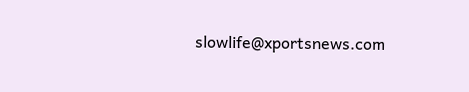slowlife@xportsnews.com